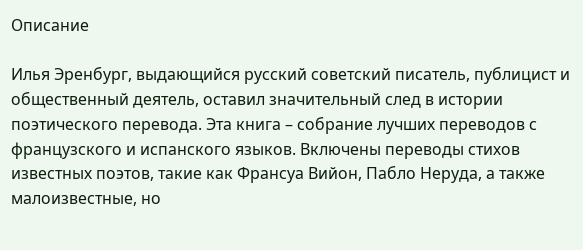Описание

Илья Эренбург, выдающийся русский советский писатель, публицист и общественный деятель, оставил значительный след в истории поэтического перевода. Эта книга – собрание лучших переводов с французского и испанского языков. Включены переводы стихов известных поэтов, такие как Франсуа Вийон, Пабло Неруда, а также малоизвестные, но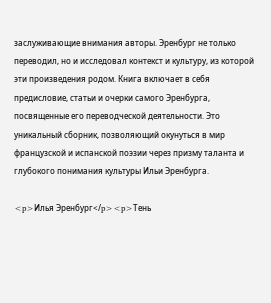заслуживающие внимания авторы. Эренбург не только переводил, но и исследовал контекст и культуру, из которой эти произведения родом. Книга включает в себя предисловие, статьи и очерки самого Эренбурга, посвященные его переводческой деятельности. Это уникальный сборник, позволяющий окунуться в мир французской и испанской поэзии через призму таланта и глубокого понимания культуры Ильи Эренбурга.

<p>Илья Эренбург</p><p>Тень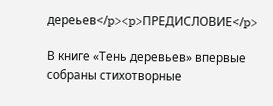дереьев</p><p>ПРЕДИСЛОВИЕ</p>

В книге «Тень деревьев» впервые собраны стихотворные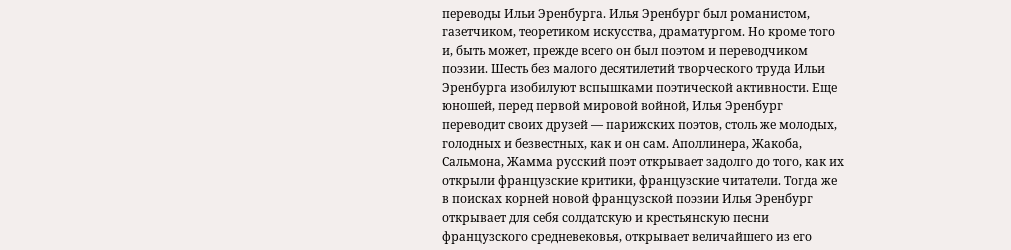переводы Ильи Эренбурга. Илья Эренбург был романистом, газетчиком, теоретиком искусства, драматургом. Но кроме того и, быть может, прежде всего он был поэтом и переводчиком поэзии. Шесть без малого десятилетий творческого труда Ильи Эренбурга изобилуют вспышками поэтической активности. Еще юношей, перед первой мировой войной, Илья Эренбург переводит своих друзей — парижских поэтов, столь же молодых, голодных и безвестных, как и он сам. Аполлинера, Жакоба, Сальмона, Жамма русский поэт открывает задолго до того, как их открыли французские критики, французские читатели. Тогда же в поисках корней новой французской поэзии Илья Эренбург открывает для себя солдатскую и крестьянскую песни французского средневековья, открывает величайшего из его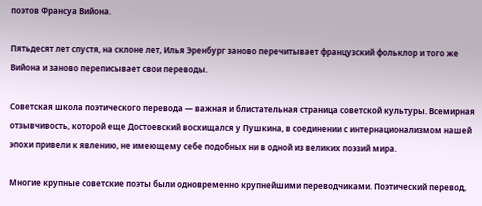поэтов Франсуа Вийона.

Пятьдесят лет спустя, на склоне лет, Илья Эренбург заново перечитывает французский фольклор и того же Вийона и заново переписывает свои переводы.

Советская школа поэтического перевода — важная и блистательная страница советской культуры. Всемирная отзывчивость, которой еще Достоевский восхищался у Пушкина, в соединении с интернационализмом нашей эпохи привели к явлению, не имеющему себе подобных ни в одной из великих поэзий мира.

Многие крупные советские поэты были одновременно крупнейшими переводчиками. Поэтический перевод,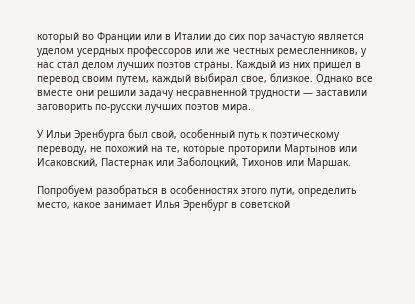который во Франции или в Италии до сих пор зачастую является уделом усердных профессоров или же честных ремесленников, у нас стал делом лучших поэтов страны. Каждый из них пришел в перевод своим путем, каждый выбирал свое, близкое. Однако все вместе они решили задачу несравненной трудности — заставили заговорить по-русски лучших поэтов мира.

У Ильи Эренбурга был свой, особенный путь к поэтическому переводу, не похожий на те, которые проторили Мартынов или Исаковский, Пастернак или Заболоцкий, Тихонов или Маршак.

Попробуем разобраться в особенностях этого пути, определить место, какое занимает Илья Эренбург в советской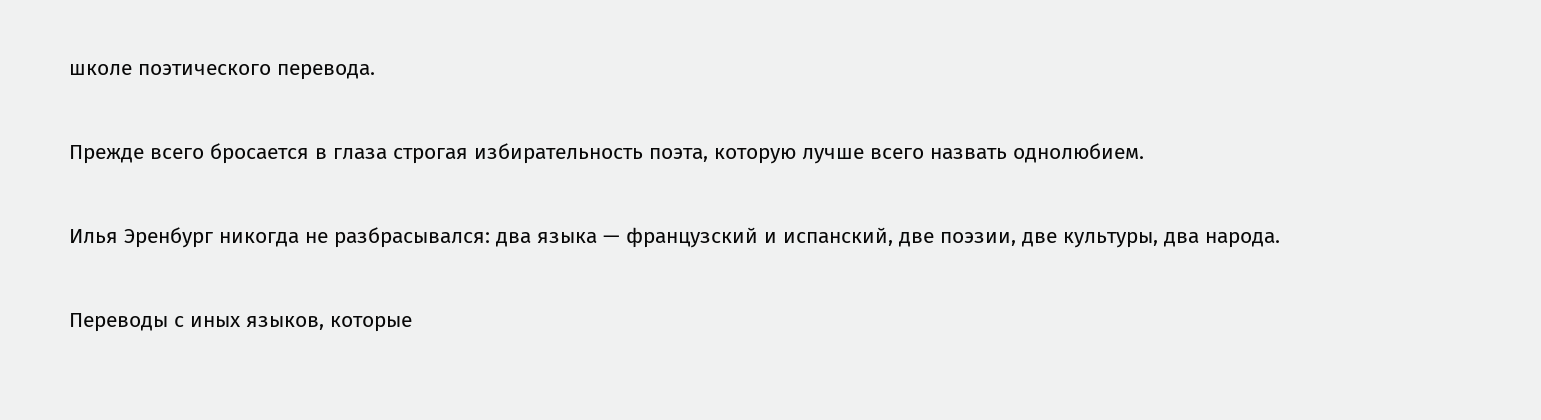школе поэтического перевода.

Прежде всего бросается в глаза строгая избирательность поэта, которую лучше всего назвать однолюбием.

Илья Эренбург никогда не разбрасывался: два языка — французский и испанский, две поэзии, две культуры, два народа.

Переводы с иных языков, которые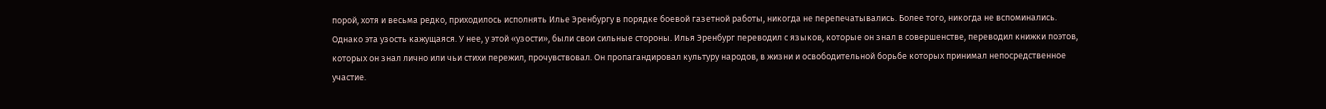порой, хотя и весьма редко, приходилось исполнять Илье Эренбургу в порядке боевой газетной работы, никогда не перепечатывались. Более того, никогда не вспоминались. Однако эта узость кажущаяся. У нее, у этой «узости», были свои сильные стороны. Илья Эренбург переводил с языков, которые он знал в совершенстве, переводил книжки поэтов, которых он знал лично или чьи стихи пережил, прочувствовал. Он пропагандировал культуру народов, в жизни и освободительной борьбе которых принимал непосредственное участие.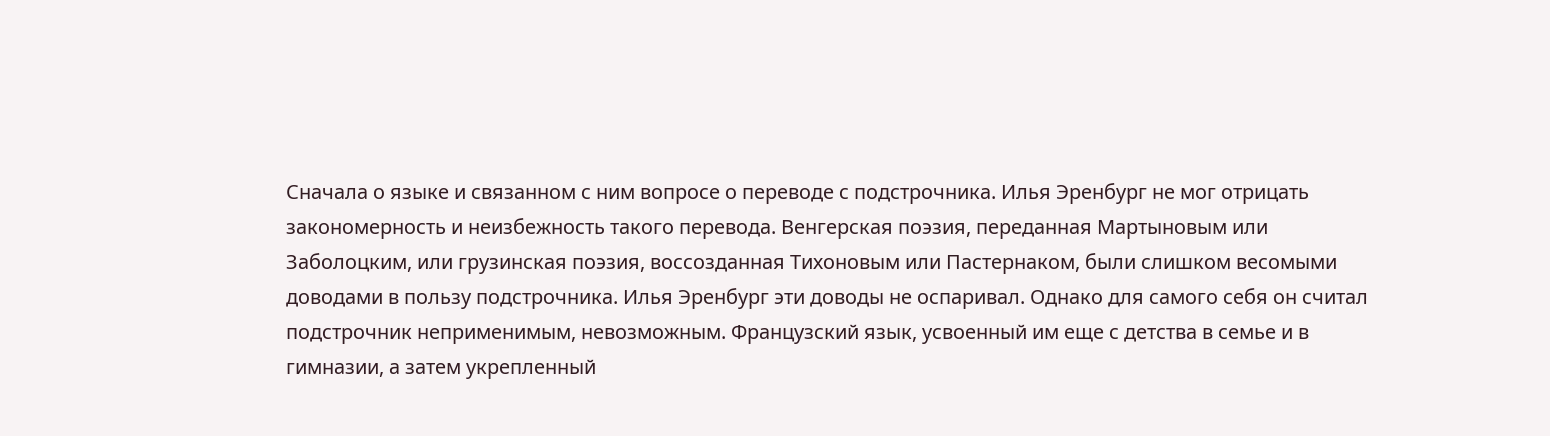Сначала о языке и связанном с ним вопросе о переводе с подстрочника. Илья Эренбург не мог отрицать закономерность и неизбежность такого перевода. Венгерская поэзия, переданная Мартыновым или Заболоцким, или грузинская поэзия, воссозданная Тихоновым или Пастернаком, были слишком весомыми доводами в пользу подстрочника. Илья Эренбург эти доводы не оспаривал. Однако для самого себя он считал подстрочник неприменимым, невозможным. Французский язык, усвоенный им еще с детства в семье и в гимназии, а затем укрепленный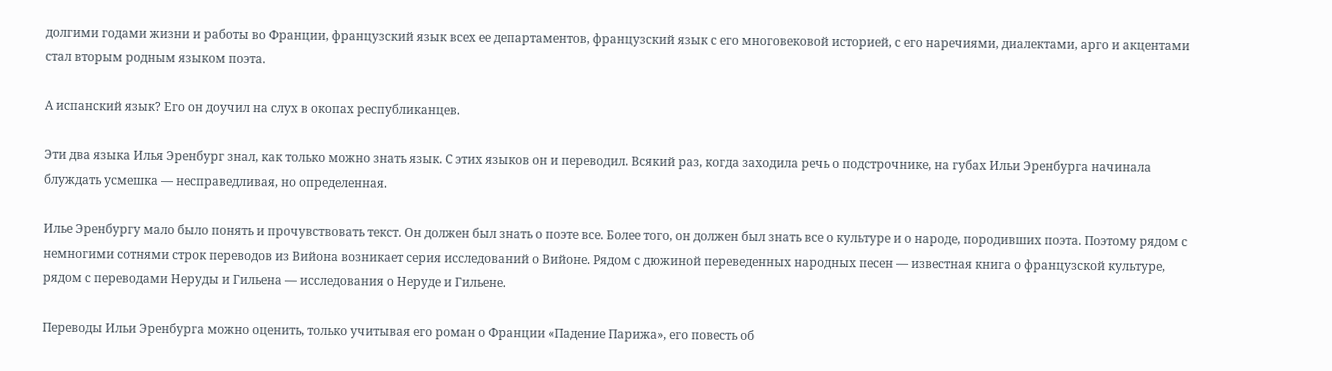долгими годами жизни и работы во Франции, французский язык всех ее департаментов, французский язык с его многовековой историей, с его наречиями, диалектами, арго и акцентами стал вторым родным языком поэта.

А испанский язык? Его он доучил на слух в окопах республиканцев.

Эти два языка Илья Эренбург знал, как только можно знать язык. С этих языков он и переводил. Всякий раз, когда заходила речь о подстрочнике, на губах Ильи Эренбурга начинала блуждать усмешка — несправедливая, но определенная.

Илье Эренбургу мало было понять и прочувствовать текст. Он должен был знать о поэте все. Более того, он должен был знать все о культуре и о народе, породивших поэта. Поэтому рядом с немногими сотнями строк переводов из Вийона возникает серия исследований о Вийоне. Рядом с дюжиной переведенных народных песен — известная книга о французской культуре, рядом с переводами Неруды и Гильена — исследования о Неруде и Гильене.

Переводы Ильи Эренбурга можно оценить, только учитывая его роман о Франции «Падение Парижа», его повесть об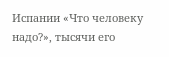Испании «Что человеку надо?», тысячи его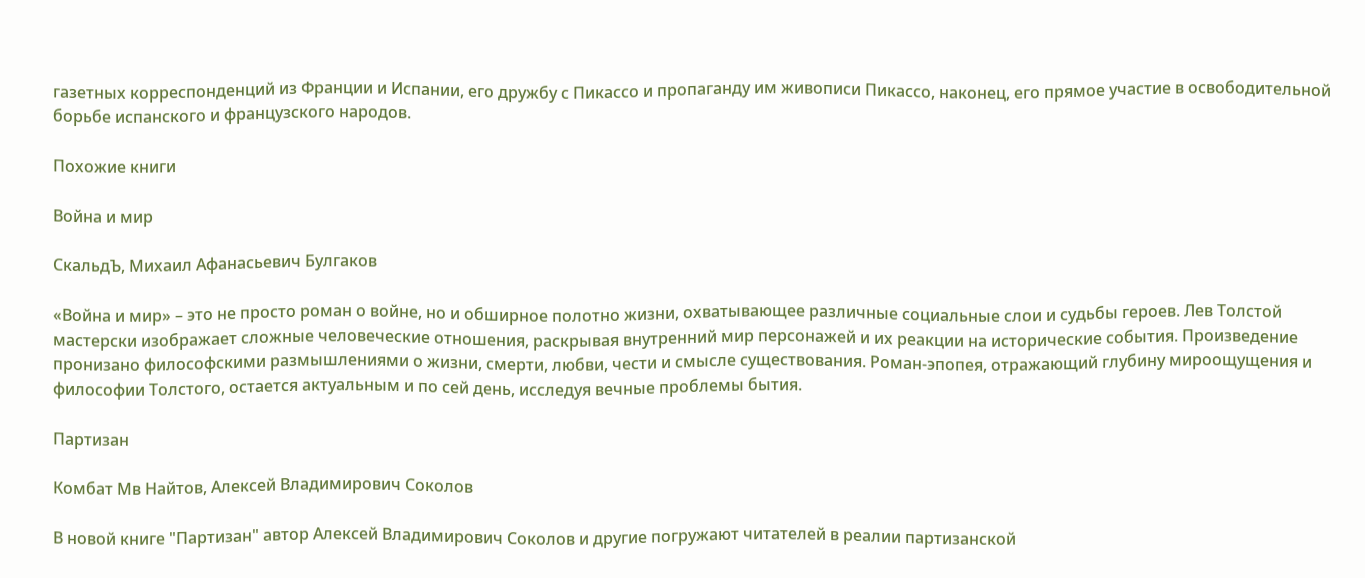газетных корреспонденций из Франции и Испании, его дружбу с Пикассо и пропаганду им живописи Пикассо, наконец, его прямое участие в освободительной борьбе испанского и французского народов.

Похожие книги

Война и мир

СкальдЪ, Михаил Афанасьевич Булгаков

«Война и мир» – это не просто роман о войне, но и обширное полотно жизни, охватывающее различные социальные слои и судьбы героев. Лев Толстой мастерски изображает сложные человеческие отношения, раскрывая внутренний мир персонажей и их реакции на исторические события. Произведение пронизано философскими размышлениями о жизни, смерти, любви, чести и смысле существования. Роман-эпопея, отражающий глубину мироощущения и философии Толстого, остается актуальным и по сей день, исследуя вечные проблемы бытия.

Партизан

Комбат Мв Найтов, Алексей Владимирович Соколов

В новой книге "Партизан" автор Алексей Владимирович Соколов и другие погружают читателей в реалии партизанской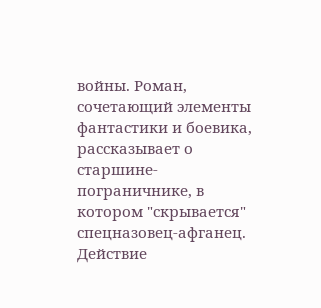войны. Роман, сочетающий элементы фантастики и боевика, рассказывает о старшине-пограничнике, в котором "скрывается" спецназовец-афганец. Действие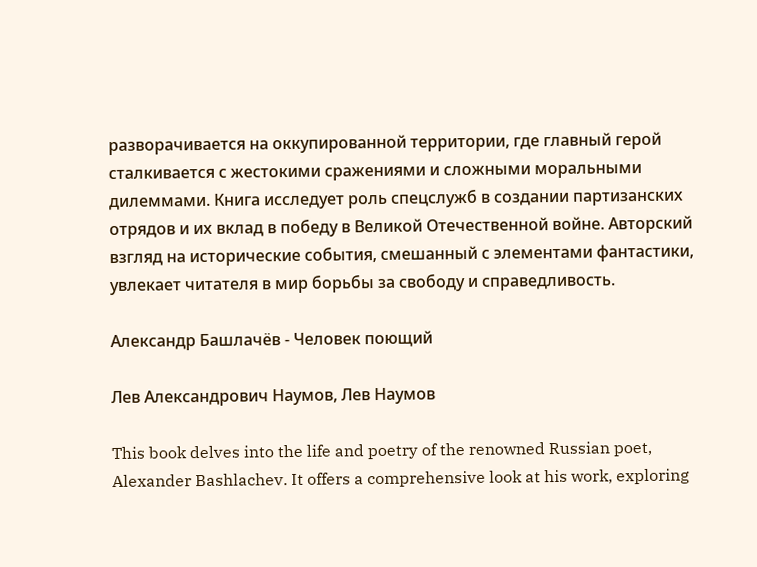разворачивается на оккупированной территории, где главный герой сталкивается с жестокими сражениями и сложными моральными дилеммами. Книга исследует роль спецслужб в создании партизанских отрядов и их вклад в победу в Великой Отечественной войне. Авторский взгляд на исторические события, смешанный с элементами фантастики, увлекает читателя в мир борьбы за свободу и справедливость.

Александр Башлачёв - Человек поющий

Лев Александрович Наумов, Лев Наумов

This book delves into the life and poetry of the renowned Russian poet, Alexander Bashlachev. It offers a comprehensive look at his work, exploring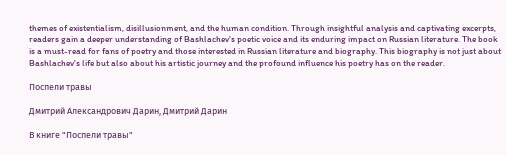themes of existentialism, disillusionment, and the human condition. Through insightful analysis and captivating excerpts, readers gain a deeper understanding of Bashlachev's poetic voice and its enduring impact on Russian literature. The book is a must-read for fans of poetry and those interested in Russian literature and biography. This biography is not just about Bashlachev's life but also about his artistic journey and the profound influence his poetry has on the reader.

Поспели травы

Дмитрий Александрович Дарин, Дмитрий Дарин

В книге "Поспели травы"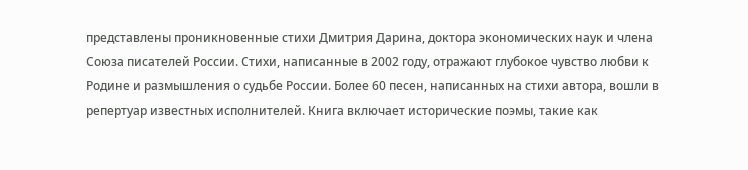представлены проникновенные стихи Дмитрия Дарина, доктора экономических наук и члена Союза писателей России. Стихи, написанные в 2002 году, отражают глубокое чувство любви к Родине и размышления о судьбе России. Более 60 песен, написанных на стихи автора, вошли в репертуар известных исполнителей. Книга включает исторические поэмы, такие как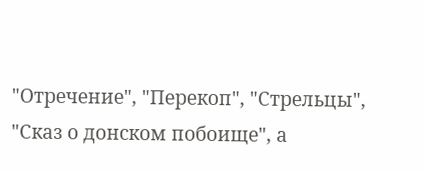"Отречение", "Перекоп", "Стрельцы", "Сказ о донском побоище", а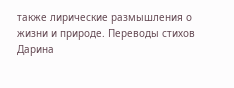также лирические размышления о жизни и природе. Переводы стихов Дарина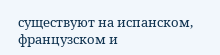существуют на испанском, французском и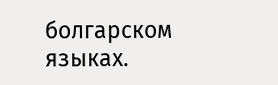болгарском языках.